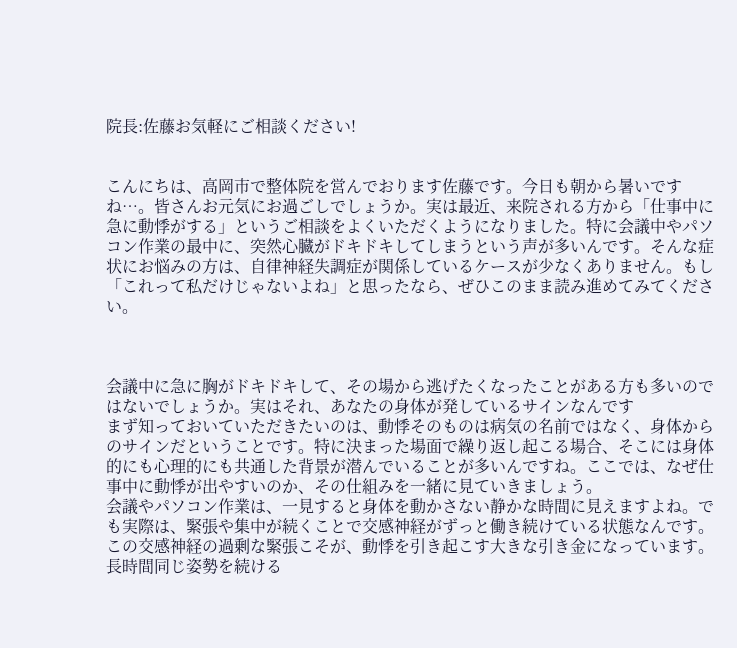院長:佐藤お気軽にご相談ください!


こんにちは、高岡市で整体院を営んでおります佐藤です。今日も朝から暑いですね…。皆さんお元気にお過ごしでしょうか。実は最近、来院される方から「仕事中に急に動悸がする」というご相談をよくいただくようになりました。特に会議中やパソコン作業の最中に、突然心臓がドキドキしてしまうという声が多いんです。そんな症状にお悩みの方は、自律神経失調症が関係しているケースが少なくありません。もし「これって私だけじゃないよね」と思ったなら、ぜひこのまま読み進めてみてください。



会議中に急に胸がドキドキして、その場から逃げたくなったことがある方も多いのではないでしょうか。実はそれ、あなたの身体が発しているサインなんです
まず知っておいていただきたいのは、動悸そのものは病気の名前ではなく、身体からのサインだということです。特に決まった場面で繰り返し起こる場合、そこには身体的にも心理的にも共通した背景が潜んでいることが多いんですね。ここでは、なぜ仕事中に動悸が出やすいのか、その仕組みを一緒に見ていきましょう。
会議やパソコン作業は、一見すると身体を動かさない静かな時間に見えますよね。でも実際は、緊張や集中が続くことで交感神経がずっと働き続けている状態なんです。この交感神経の過剰な緊張こそが、動悸を引き起こす大きな引き金になっています。長時間同じ姿勢を続ける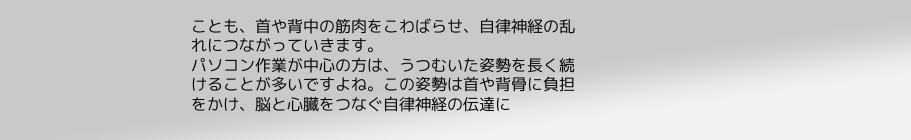ことも、首や背中の筋肉をこわばらせ、自律神経の乱れにつながっていきます。
パソコン作業が中心の方は、うつむいた姿勢を長く続けることが多いですよね。この姿勢は首や背骨に負担をかけ、脳と心臓をつなぐ自律神経の伝達に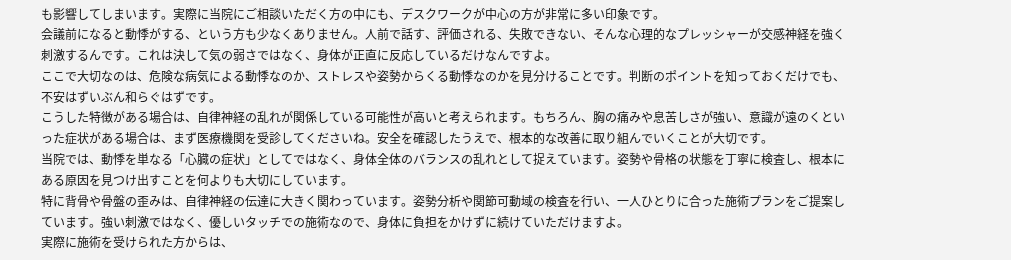も影響してしまいます。実際に当院にご相談いただく方の中にも、デスクワークが中心の方が非常に多い印象です。
会議前になると動悸がする、という方も少なくありません。人前で話す、評価される、失敗できない、そんな心理的なプレッシャーが交感神経を強く刺激するんです。これは決して気の弱さではなく、身体が正直に反応しているだけなんですよ。
ここで大切なのは、危険な病気による動悸なのか、ストレスや姿勢からくる動悸なのかを見分けることです。判断のポイントを知っておくだけでも、不安はずいぶん和らぐはずです。
こうした特徴がある場合は、自律神経の乱れが関係している可能性が高いと考えられます。もちろん、胸の痛みや息苦しさが強い、意識が遠のくといった症状がある場合は、まず医療機関を受診してくださいね。安全を確認したうえで、根本的な改善に取り組んでいくことが大切です。
当院では、動悸を単なる「心臓の症状」としてではなく、身体全体のバランスの乱れとして捉えています。姿勢や骨格の状態を丁寧に検査し、根本にある原因を見つけ出すことを何よりも大切にしています。
特に背骨や骨盤の歪みは、自律神経の伝達に大きく関わっています。姿勢分析や関節可動域の検査を行い、一人ひとりに合った施術プランをご提案しています。強い刺激ではなく、優しいタッチでの施術なので、身体に負担をかけずに続けていただけますよ。
実際に施術を受けられた方からは、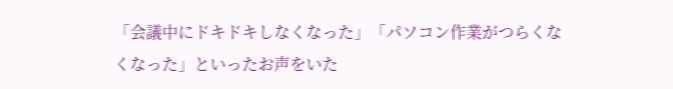「会議中にドキドキしなくなった」「パソコン作業がつらくなくなった」といったお声をいた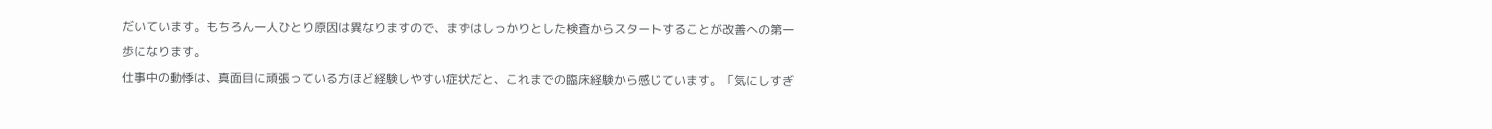だいています。もちろん一人ひとり原因は異なりますので、まずはしっかりとした検査からスタートすることが改善への第一歩になります。
仕事中の動悸は、真面目に頑張っている方ほど経験しやすい症状だと、これまでの臨床経験から感じています。「気にしすぎ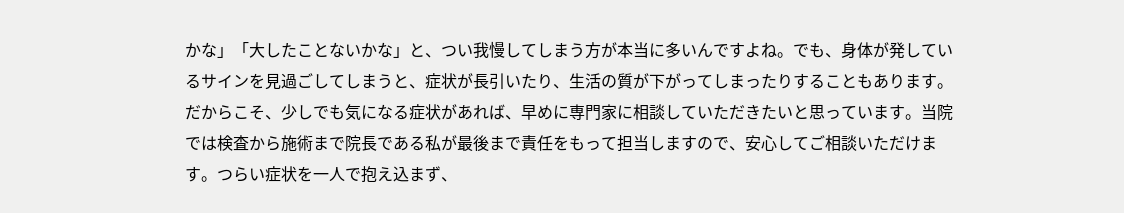かな」「大したことないかな」と、つい我慢してしまう方が本当に多いんですよね。でも、身体が発しているサインを見過ごしてしまうと、症状が長引いたり、生活の質が下がってしまったりすることもあります。だからこそ、少しでも気になる症状があれば、早めに専門家に相談していただきたいと思っています。当院では検査から施術まで院長である私が最後まで責任をもって担当しますので、安心してご相談いただけます。つらい症状を一人で抱え込まず、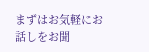まずはお気軽にお話しをお聞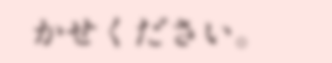かせください。